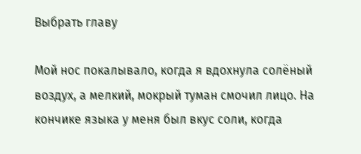Выбрать главу

Мой нос покалывало, когда я вдохнула солёный воздух, а мелкий, мокрый туман смочил лицо. На кончике языка у меня был вкус соли, когда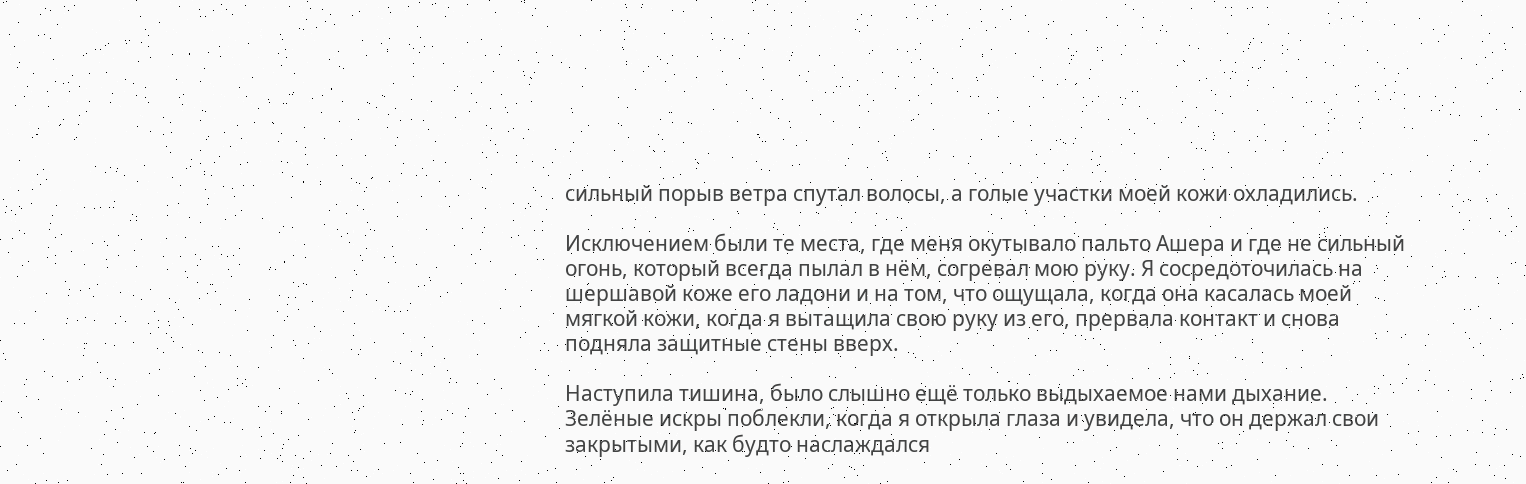сильный порыв ветра спутал волосы, а голые участки моей кожи охладились.

Исключением были те места, где меня окутывало пальто Ашера и где не сильный огонь, который всегда пылал в нём, согревал мою руку. Я сосредоточилась на шершавой коже его ладони и на том, что ощущала, когда она касалась моей мягкой кожи, когда я вытащила свою руку из его, прервала контакт и снова подняла защитные стены вверх.

Наступила тишина, было слышно ещё только выдыхаемое нами дыхание. Зелёные искры поблекли, когда я открыла глаза и увидела, что он держал свои закрытыми, как будто наслаждался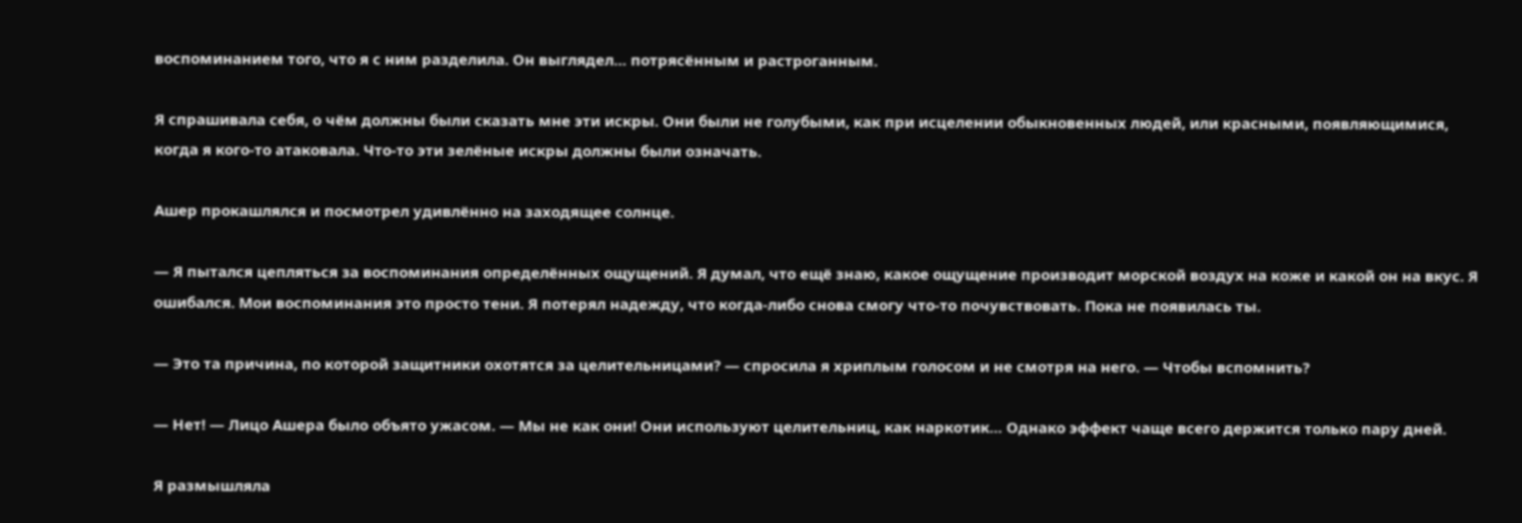воспоминанием того, что я с ним разделила. Он выглядел… потрясённым и растроганным.

Я спрашивала себя, о чём должны были сказать мне эти искры. Они были не голубыми, как при исцелении обыкновенных людей, или красными, появляющимися, когда я кого-то атаковала. Что-то эти зелёные искры должны были означать.

Ашер прокашлялся и посмотрел удивлённо на заходящее солнце.

— Я пытался цепляться за воспоминания определённых ощущений. Я думал, что ещё знаю, какое ощущение производит морской воздух на коже и какой он на вкус. Я ошибался. Мои воспоминания это просто тени. Я потерял надежду, что когда-либо снова смогу что-то почувствовать. Пока не появилась ты.

— Это та причина, по которой защитники охотятся за целительницами? — спросила я хриплым голосом и не смотря на него. — Чтобы вспомнить?

— Нет! — Лицо Ашера было объято ужасом. — Мы не как они! Они используют целительниц, как наркотик… Однако эффект чаще всего держится только пару дней.

Я размышляла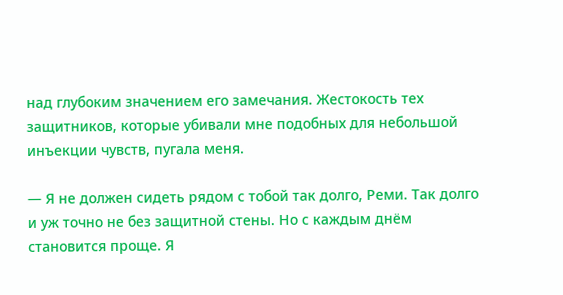над глубоким значением его замечания. Жестокость тех защитников, которые убивали мне подобных для небольшой инъекции чувств, пугала меня.

— Я не должен сидеть рядом с тобой так долго, Реми. Так долго и уж точно не без защитной стены. Но с каждым днём становится проще. Я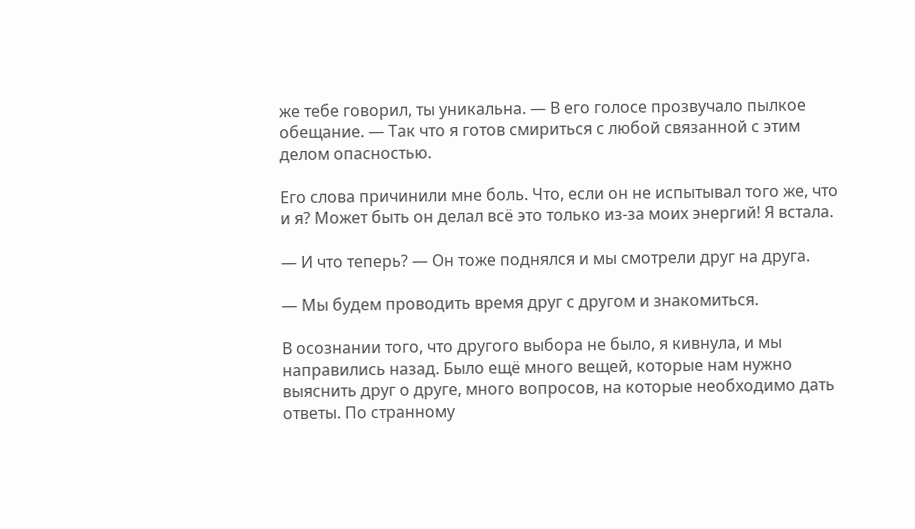же тебе говорил, ты уникальна. — В его голосе прозвучало пылкое обещание. — Так что я готов смириться с любой связанной с этим делом опасностью.

Его слова причинили мне боль. Что, если он не испытывал того же, что и я? Может быть он делал всё это только из-за моих энергий! Я встала.

— И что теперь? — Он тоже поднялся и мы смотрели друг на друга.

— Мы будем проводить время друг с другом и знакомиться.

В осознании того, что другого выбора не было, я кивнула, и мы направились назад. Было ещё много вещей, которые нам нужно выяснить друг о друге, много вопросов, на которые необходимо дать ответы. По странному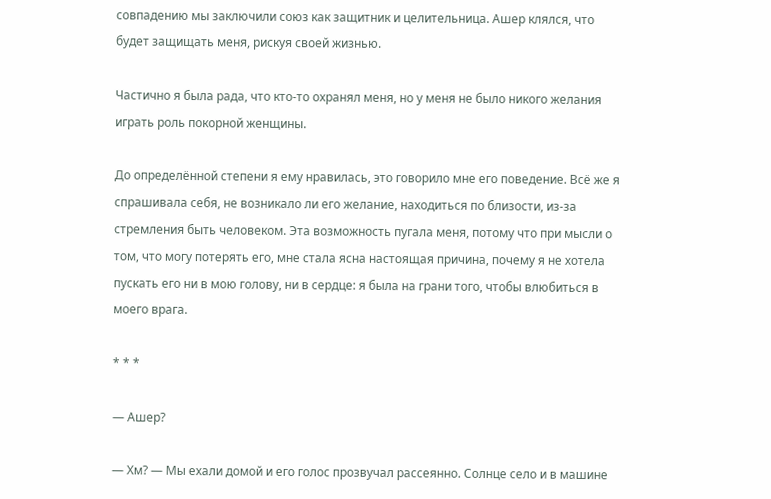совпадению мы заключили союз как защитник и целительница. Ашер клялся, что будет защищать меня, рискуя своей жизнью.

Частично я была рада, что кто-то охранял меня, но у меня не было никого желания играть роль покорной женщины.

До определённой степени я ему нравилась, это говорило мне его поведение. Всё же я спрашивала себя, не возникало ли его желание, находиться по близости, из-за стремления быть человеком. Эта возможность пугала меня, потому что при мысли о том, что могу потерять его, мне стала ясна настоящая причина, почему я не хотела пускать его ни в мою голову, ни в сердце: я была на грани того, чтобы влюбиться в моего врага.

* * *

— Ашер?

— Хм? — Мы ехали домой и его голос прозвучал рассеянно. Солнце село и в машине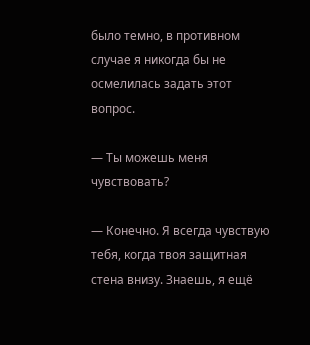было темно, в противном случае я никогда бы не осмелилась задать этот вопрос.

— Ты можешь меня чувствовать?

— Конечно. Я всегда чувствую тебя, когда твоя защитная стена внизу. Знаешь, я ещё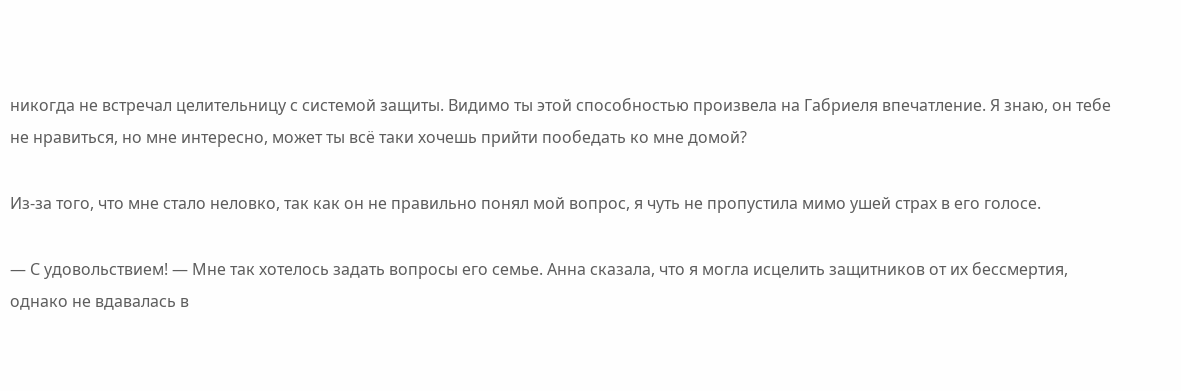никогда не встречал целительницу с системой защиты. Видимо ты этой способностью произвела на Габриеля впечатление. Я знаю, он тебе не нравиться, но мне интересно, может ты всё таки хочешь прийти пообедать ко мне домой?

Из-за того, что мне стало неловко, так как он не правильно понял мой вопрос, я чуть не пропустила мимо ушей страх в его голосе.

— С удовольствием! — Мне так хотелось задать вопросы его семье. Анна сказала, что я могла исцелить защитников от их бессмертия, однако не вдавалась в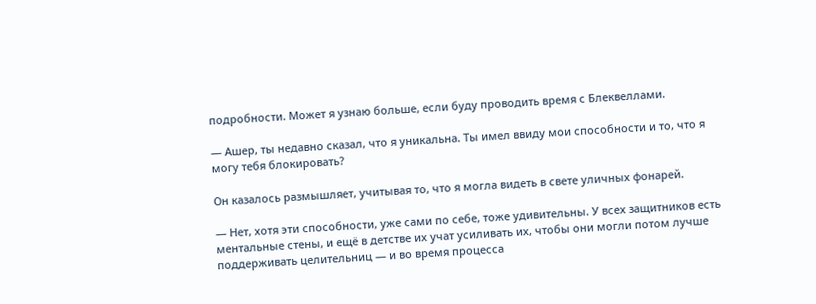подробности. Может я узнаю больше, если буду проводить время с Блеквеллами.

— Ашер, ты недавно сказал, что я уникальна. Ты имел ввиду мои способности и то, что я могу тебя блокировать?

Он казалось размышляет, учитывая то, что я могла видеть в свете уличных фонарей.

— Нет, хотя эти способности, уже сами по себе, тоже удивительны. У всех защитников есть ментальные стены, и ещё в детстве их учат усиливать их, чтобы они могли потом лучше поддерживать целительниц — и во время процесса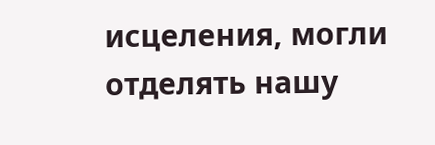исцеления, могли отделять нашу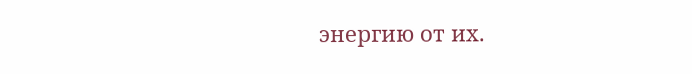энергию от их.